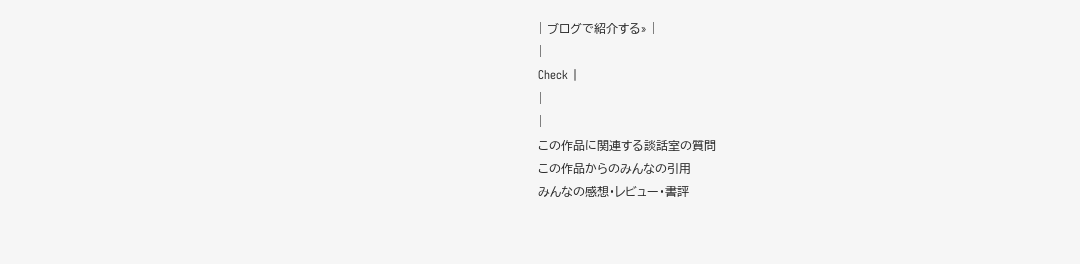| ブログで紹介する» |
|
Check |
|
|
この作品に関連する談話室の質問
この作品からのみんなの引用
みんなの感想・レビュー・書評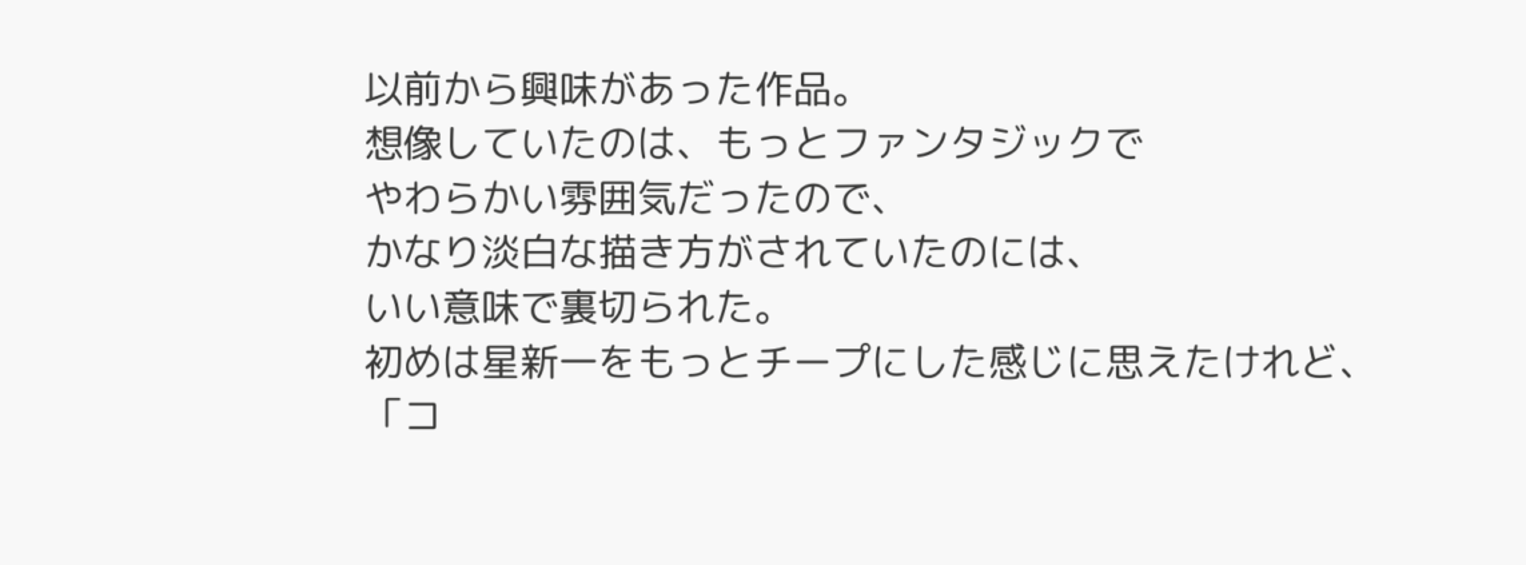以前から興味があった作品。
想像していたのは、もっとファンタジックで
やわらかい雰囲気だったので、
かなり淡白な描き方がされていたのには、
いい意味で裏切られた。
初めは星新一をもっとチープにした感じに思えたけれど、
「コ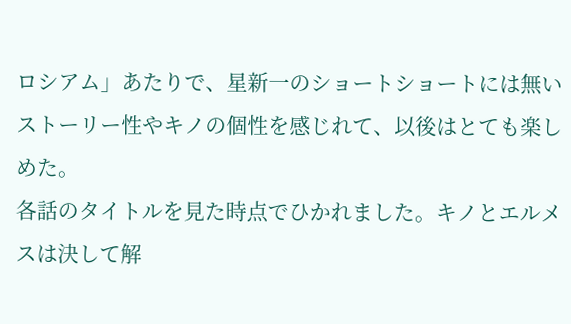ロシアム」あたりで、星新一のショートショートには無い
ストーリー性やキノの個性を感じれて、以後はとても楽しめた。
各話のタイトルを見た時点でひかれました。キノとエルメスは決して解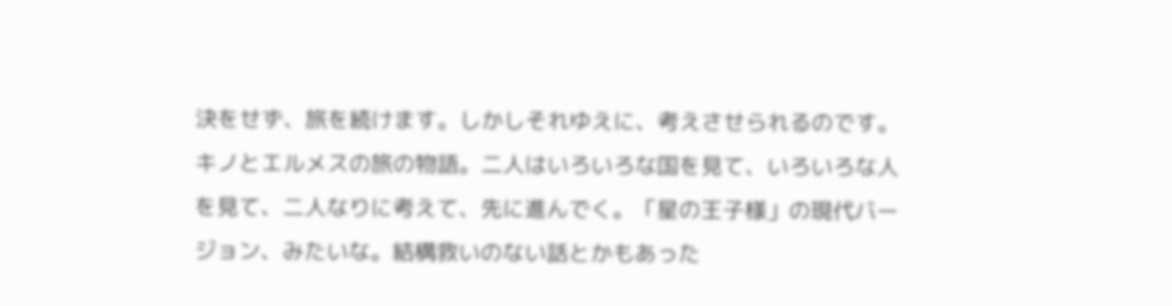決をせず、旅を続けます。しかしそれゆえに、考えさせられるのです。
キノとエルメスの旅の物語。二人はいろいろな国を見て、いろいろな人を見て、二人なりに考えて、先に進んでく。「星の王子様」の現代バージョン、みたいな。結構救いのない話とかもあった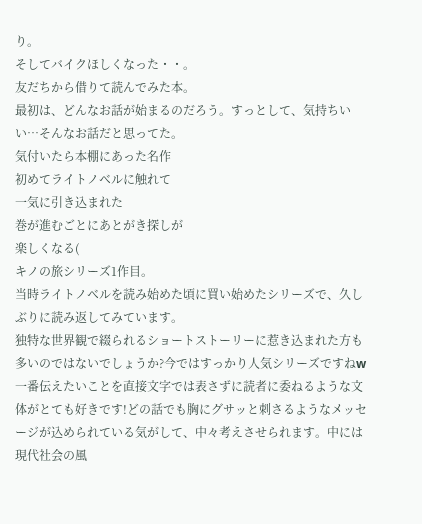り。
そしてバイクほしくなった・・。
友だちから借りて読んでみた本。
最初は、どんなお話が始まるのだろう。すっとして、気持ちいい…そんなお話だと思ってた。
気付いたら本棚にあった名作
初めてライトノベルに触れて
一気に引き込まれた
巻が進むごとにあとがき探しが
楽しくなる(
キノの旅シリーズ1作目。
当時ライトノベルを読み始めた頃に買い始めたシリーズで、久しぶりに読み返してみています。
独特な世界観で綴られるショートストーリーに惹き込まれた方も多いのではないでしょうか?今ではすっかり人気シリーズですねw
一番伝えたいことを直接文字では表さずに読者に委ねるような文体がとても好きです!どの話でも胸にグサッと刺さるようなメッセージが込められている気がして、中々考えさせられます。中には現代社会の風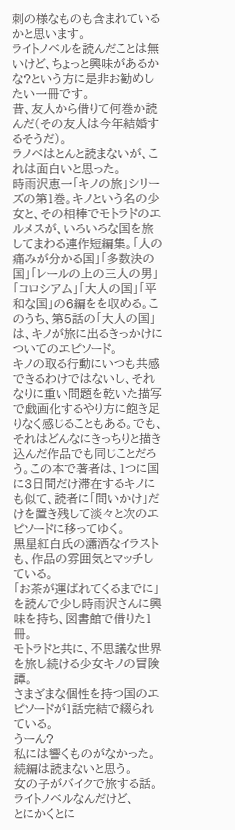刺の様なものも含まれているかと思います。
ライトノベルを読んだことは無いけど、ちょっと興味があるかな?という方に是非お勧めしたい一冊です。
昔、友人から借りて何巻か読んだ(その友人は今年結婚するそうだ)。
ラノベはとんと読まないが、これは面白いと思った。
時雨沢恵一「キノの旅」シリーズの第1巻。キノという名の少女と、その相棒でモトラドのエルメスが、いろいろな国を旅してまわる連作短編集。「人の痛みが分かる国」「多数決の国」「レールの上の三人の男」「コロシアム」「大人の国」「平和な国」の6編をを収める。このうち、第5話の「大人の国」は、キノが旅に出るきっかけについてのエピソード。
キノの取る行動にいつも共感できるわけではないし、それなりに重い問題を乾いた描写で戯画化するやり方に飽き足りなく感じることもある。でも、それはどんなにきっちりと描き込んだ作品でも同じことだろう。この本で著者は、1つに国に3日間だけ滞在するキノにも似て、読者に「問いかけ」だけを置き残して淡々と次のエピソードに移ってゆく。
黒星紅白氏の瀟洒なイラストも、作品の雰囲気とマッチしている。
「お茶が運ばれてくるまでに」を読んで少し時雨沢さんに興味を持ち、図書館で借りた1冊。
モトラドと共に、不思議な世界を旅し続ける少女キノの冒険譚。
さまざまな個性を持つ国のエピソードが1話完結で綴られている。
うーん?
私には響くものがなかった。
続編は読まないと思う。
女の子がバイクで旅する話。
ライトノベルなんだけど、
とにかくとに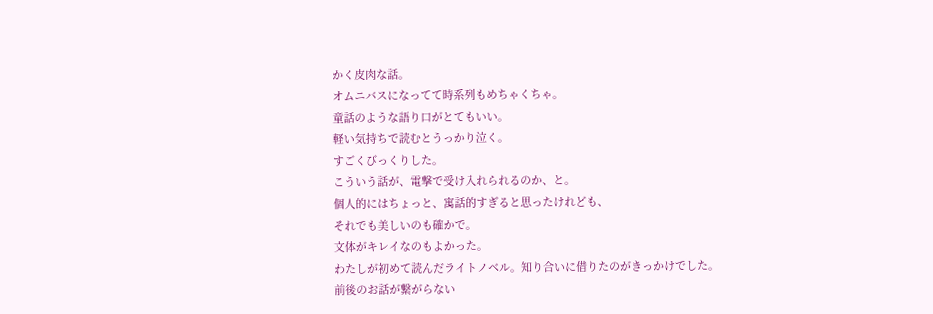かく皮肉な話。
オムニバスになってて時系列もめちゃくちゃ。
童話のような語り口がとてもいい。
軽い気持ちで読むとうっかり泣く。
すごくびっくりした。
こういう話が、電撃で受け入れられるのか、と。
個人的にはちょっと、寓話的すぎると思ったけれども、
それでも美しいのも確かで。
文体がキレイなのもよかった。
わたしが初めて読んだライトノベル。知り合いに借りたのがきっかけでした。
前後のお話が繋がらない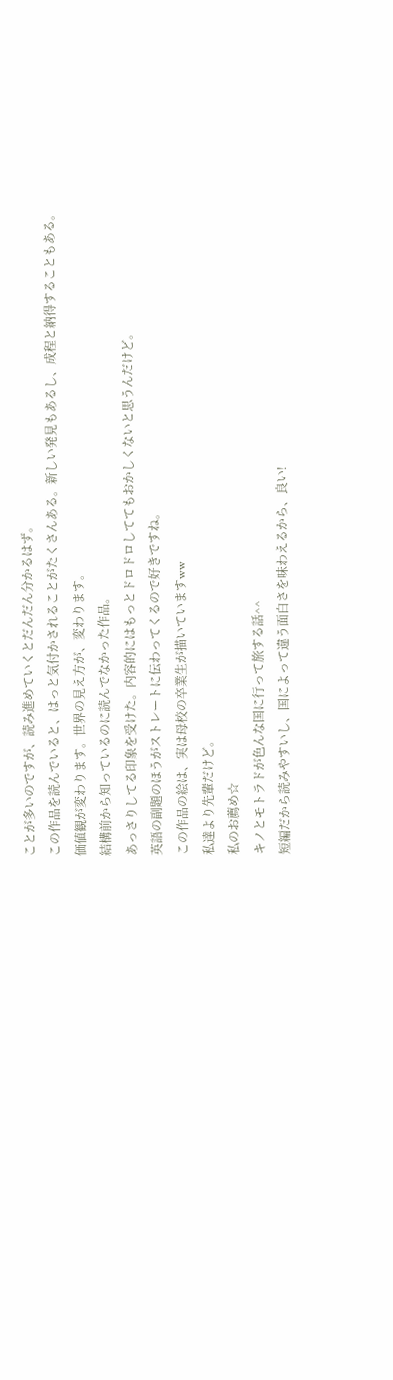ことが多いのですが、読み進めていくとだんだん分かるはず。
この作品を読んでいると、はっと気付かされることがたくさんある。新しい発見もあるし、成程と納得することもある。
価値観が変わります。世界の見え方が、変わります。
結構前から知っているのに読んでなかった作品。
あっさりしてる印象を受けた。内容的にはもっとドロドロしててもおかしくないと思うんだけど。
英語の副題のほうがストレートに伝わってくるので好きですね。
この作品の絵は、実は母校の卒業生が描いていますww
私達より先輩だけど。
私のお薦め☆
キノとモトラドが色んな国に行って旅する話^^
短編だから読みやすいし、国によって違う面白さを味わえるから、良い!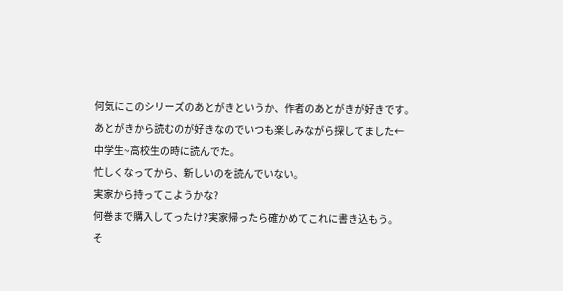何気にこのシリーズのあとがきというか、作者のあとがきが好きです。
あとがきから読むのが好きなのでいつも楽しみながら探してました←
中学生~高校生の時に読んでた。
忙しくなってから、新しいのを読んでいない。
実家から持ってこようかな?
何巻まで購入してったけ?実家帰ったら確かめてこれに書き込もう。
そ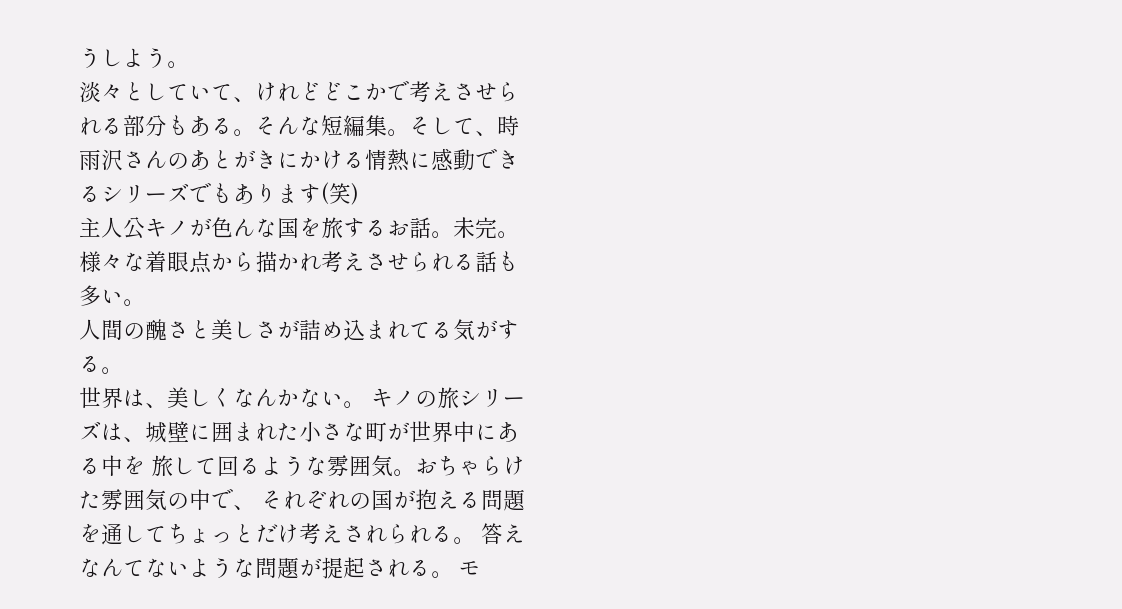うしよう。
淡々としていて、けれどどこかで考えさせられる部分もある。そんな短編集。そして、時雨沢さんのあとがきにかける情熱に感動できるシリーズでもあります(笑)
主人公キノが色んな国を旅するお話。未完。
様々な着眼点から描かれ考えさせられる話も多い。
人間の醜さと美しさが詰め込まれてる気がする。
世界は、美しくなんかない。 キノの旅シリーズは、城壁に囲まれた小さな町が世界中にある中を 旅して回るような雰囲気。おちゃらけた雰囲気の中で、 それぞれの国が抱える問題を通してちょっとだけ考えされられる。 答えなんてないような問題が提起される。 モ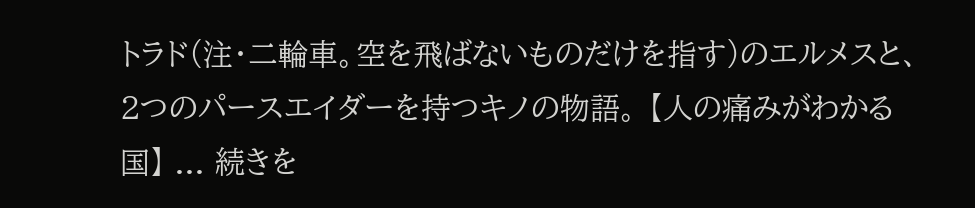トラド(注・二輪車。空を飛ばないものだけを指す)のエルメスと、 2つのパースエイダーを持つキノの物語。 【人の痛みがわかる国】 ... 続きを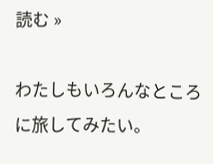読む »

わたしもいろんなところに旅してみたい。